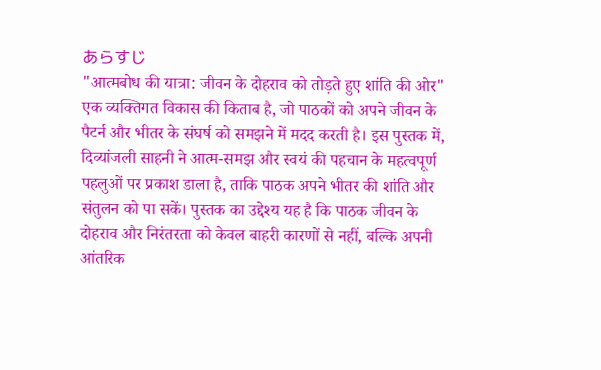あらすじ
"आत्मबोध की यात्रा: जीवन के दोहराव को तोड़ते हुए शांति की ओर" एक व्यक्तिगत विकास की किताब है, जो पाठकों को अपने जीवन के पैटर्न और भीतर के संघर्ष को समझने में मदद करती है। इस पुस्तक में, दिव्यांजली साहनी ने आत्म-समझ और स्वयं की पहचान के महत्वपूर्ण पहलुओं पर प्रकाश डाला है, ताकि पाठक अपने भीतर की शांति और संतुलन को पा सकें। पुस्तक का उद्देश्य यह है कि पाठक जीवन के दोहराव और निरंतरता को केवल बाहरी कारणों से नहीं, बल्कि अपनी आंतरिक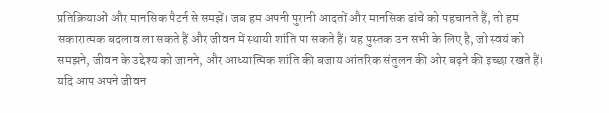प्रतिक्रियाओं और मानसिक पैटर्न से समझें। जब हम अपनी पुरानी आदतों और मानसिक ढांचे को पहचानते हैं, तो हम सकारात्मक बदलाव ला सकते हैं और जीवन में स्थायी शांति पा सकते हैं। यह पुस्तक उन सभी के लिए है, जो स्वयं को समझने, जीवन के उद्देश्य को जानने, और आध्यात्मिक शांति की बजाय आंतरिक संतुलन की ओर बढ़ने की इच्छा रखते हैं। यदि आप अपने जीवन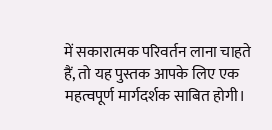में सकारात्मक परिवर्तन लाना चाहते हैं, तो यह पुस्तक आपके लिए एक महत्वपूर्ण मार्गदर्शक साबित होगी।